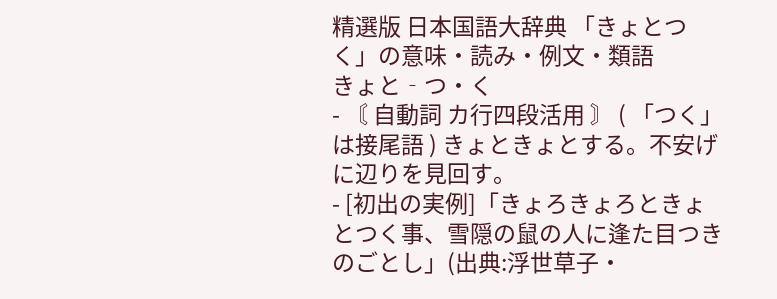精選版 日本国語大辞典 「きょとつく」の意味・読み・例文・類語
きょと‐つ・く
- 〘 自動詞 カ行四段活用 〙 ( 「つく」は接尾語 ) きょときょとする。不安げに辺りを見回す。
- [初出の実例]「きょろきょろときょとつく事、雪隠の鼠の人に逢た目つきのごとし」(出典:浮世草子・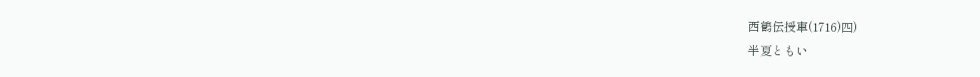西鶴伝授車(1716)四)
半夏ともい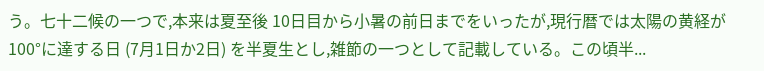う。七十二候の一つで,本来は夏至後 10日目から小暑の前日までをいったが,現行暦では太陽の黄経が 100°に達する日 (7月1日か2日) を半夏生とし,雑節の一つとして記載している。この頃半...